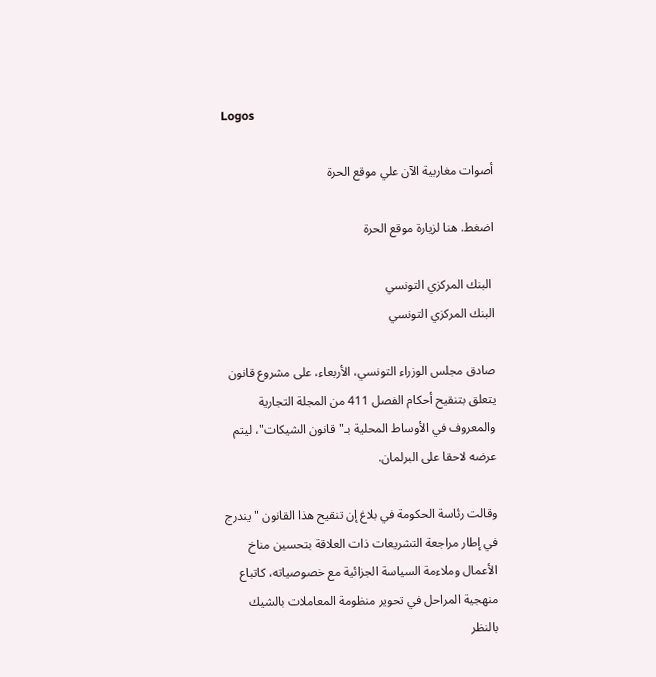Logos

أصوات مغاربية الآن علي موقع الحرة

اضغط. هنا لزيارة موقع الحرة

 البنك المركزي التونسي
البنك المركزي التونسي

صادق مجلس الوزراء التونسي، الأربعاء، على مشروع قانون يتعلق بتنقيح أحكام الفصل 411 من المجلة التجارية والمعروف في الأوساط المحلية بـ"قانون الشيكات"، ليتم عرضه لاحقا على البرلمان.

وقالت رئاسة الحكومة في بلاغ إن تنقيح هذا القانون "يندرج في إطار مراجعة التشريعات ذات العلاقة بتحسين مناخ الأعمال وملاءمة السياسة الجزائية مع خصوصياته، كاتباع منهجية المراحل في تحوير منظومة المعاملات بالشيك بالنظر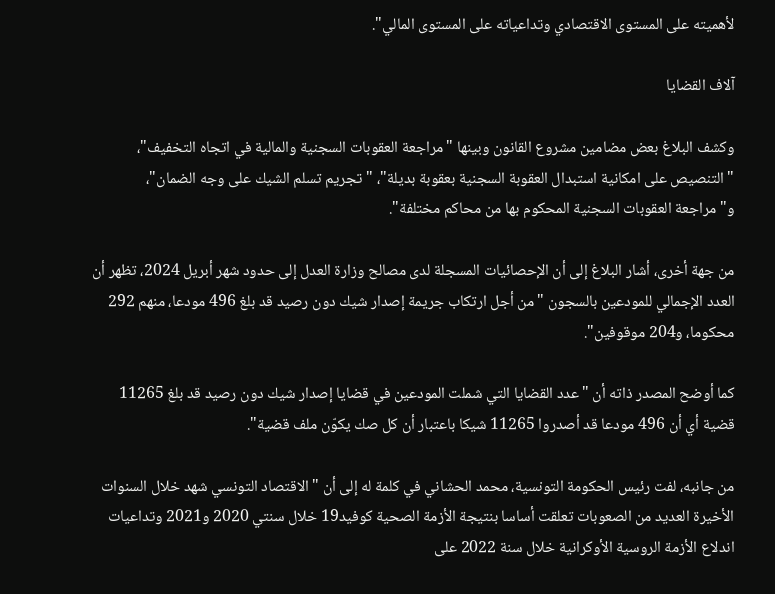لأهميته على المستوى الاقتصادي وتداعياته على المستوى المالي".

آلاف القضايا

وكشف البلاغ بعض مضامين مشروع القانون وبينها "مراجعة العقوبات السجنية والمالية في اتجاه التخفيف"، "التنصيص على امكانية استبدال العقوبة السجنية بعقوبة بديلة"، "تجريم تسلم الشيك على وجه الضمان"، و"مراجعة العقوبات السجنية المحكوم بها من محاكم مختلفة".

من جهة أخرى، أشار البلاغ إلى أن الإحصائيات المسجلة لدى مصالح وزارة العدل إلى حدود شهر أبريل 2024، تظهر أن العدد الإجمالي للمودعين بالسجون "من أجل ارتكاب جريمة إصدار شيك دون رصيد قد بلغ 496 مودعا، منهم 292 محكوما، و204 موقوفين".

كما أوضح المصدر ذاته أن "عدد القضايا التي شملت المودعين في قضايا إصدار شيك دون رصيد قد بلغ 11265 قضية أي أن 496 مودعا قد أصدروا 11265 شيكا باعتبار أن كل صك يكوّن ملف قضية".

من جانبه، لفت رئيس الحكومة التونسية، محمد الحشاني في كلمة له إلى أن "الاقتصاد التونسي شهد خلال السنوات الأخيرة العديد من الصعوبات تعلقت أساسا بنتيجة الأزمة الصحية كوفيد19 خلال سنتي 2020 و2021 وتداعيات اندلاع الأزمة الروسية الأوكرانية خلال سنة 2022 على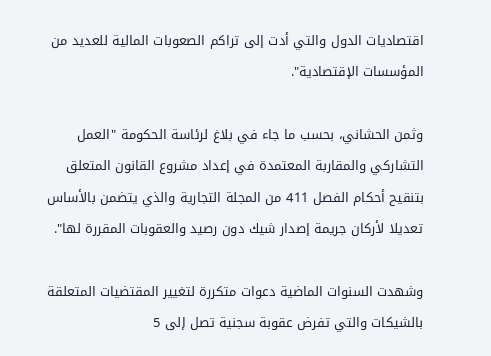اقتصاديات الدول والتي أدت إلى تراكم الصعوبات المالية للعديد من المؤسسات الإقتصادية".

وثمن الحشاني، بحسب ما جاء في بلاغ لرئاسة الحكومة "العمل التشاركي والمقاربة المعتمدة في إعداد مشروع القانون المتعلق بتنقيح أحكام الفصل 411 من المجلة التجارية والذي يتضمن بالأساس تعديلا لأركان جريمة إصدار شيك دون رصيد والعقوبات المقررة لها".

وشهدت السنوات الماضية دعوات متكررة لتغيير المقتضيات المتعلقة بالشيكات والتي تفرض عقوبة سجنية تصل إلى 5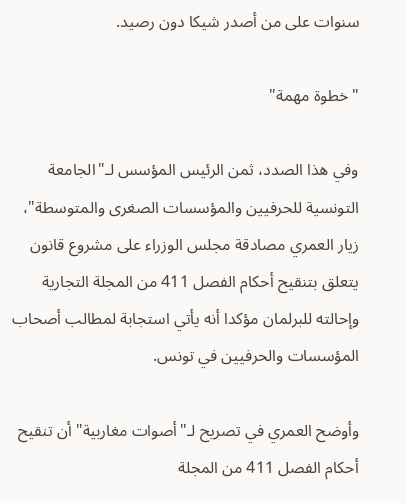سنوات على من أصدر شيكا دون رصيد.

"خطوة مهمة"

وفي هذا الصدد، ثمن الرئيس المؤسس لـ"الجامعة التونسية للحرفيين والمؤسسات الصغرى والمتوسطة"، زيار العمري مصادقة مجلس الوزراء على مشروع قانون يتعلق بتنقيح أحكام الفصل 411 من المجلة التجارية وإحالته للبرلمان مؤكدا أنه يأتي استجابة لمطالب أصحاب المؤسسات والحرفيين في تونس.

وأوضح العمري في تصريح لـ"أصوات مغاربية" أن تنقيح أحكام الفصل 411 من المجلة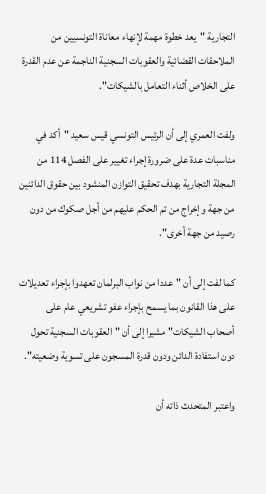التجارية "يعد خطوة مهمة لإنهاء معاناة التونسيين من الملاحقات القضائية والعقوبات السجنية الناجمة عن عدم القدرة على الخلاص أثناء التعامل بالشيكات".

ولفت العمري إلى أن الرئيس التونسي قيس سعيد "أكد في مناسبات عدة على ضرورة إجراء تغيير على الفصل 114 من المجلة التجارية بهدف تحقيق التوازن المنشود بين حقوق الدائنين من جهة وإخراج من تم الحكم عليهم من أجل صكوك من دون رصيد من جهة أخرى".

كما لفت إلى أن "عددا من نواب البرلمان تعهدوا بإجراء تعديلات على هذا القانون بما يسمح بإجراء عفو تشريعي عام على أصحاب الشيكات" مشيرا إلى أن "العقوبات السجنية تحول دون استفادة الدائن ودون قدرة المسجون على تسوية وضعيته".

واعتبر المتحدث ذاته أن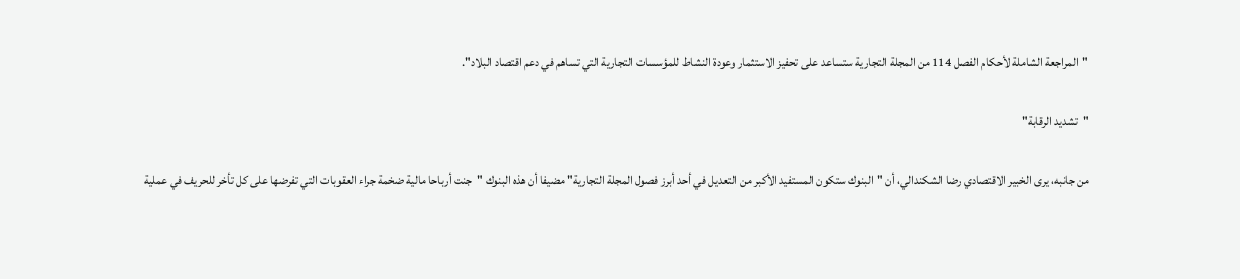"المراجعة الشاملة لأحكام الفصل 114 من المجلة التجارية ستساعد على تحفيز الاستثمار وعودة النشاط للمؤسسات التجارية التي تساهم في دعم اقتصاد البلاد".

"تشديد الرقابة"

من جانبه، يرى الخبير الاقتصادي رضا الشكندالي، أن "البنوك ستكون المستفيد الأكبر من التعديل في أحد أبرز فصول المجلة التجارية" مضيفا أن هذه البنوك "جنت أرباحا مالية ضخمة جراء العقوبات التي تفرضها على كل تأخر للحريف في عملية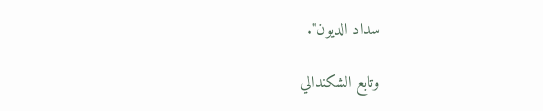سداد الديون".

وتابع الشكندالي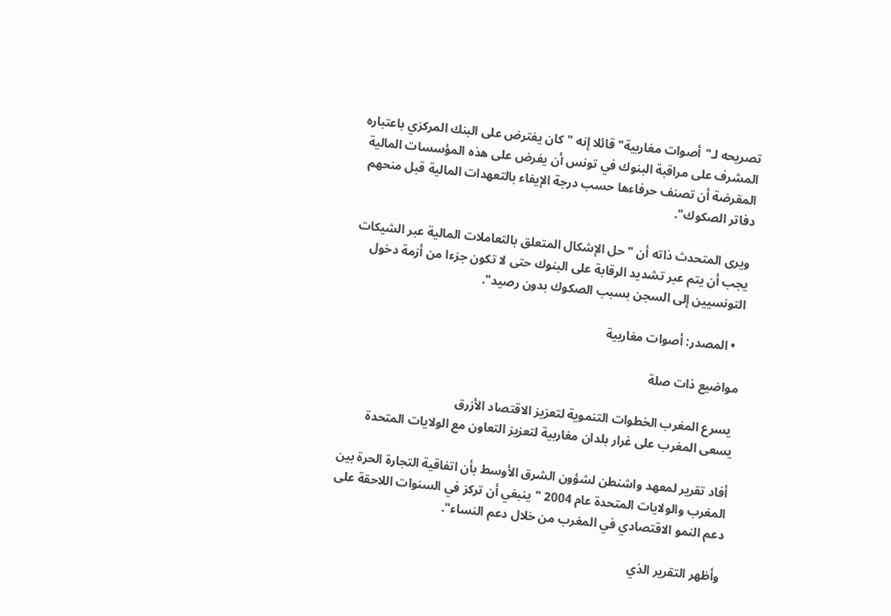تصريحه لـ"أصوات مغاربية" قائلا إنه "كان يفترض على البنك المركزي باعتباره المشرف على مراقبة البنوك في تونس أن يفرض على هذه المؤسسات المالية المقرضة أن تصنف حرفاءها حسب درجة الإيفاء بالتعهدات المالية قبل منحهم دفاتر الصكوك".

ويرى المتحدث ذاته أن "حل الإشكال المتعلق بالتعاملات المالية عبر الشيكات يجب أن يتم عبر تشديد الرقابة على البنوك حتى لا تكون جزءا من أزمة دخول التونسيين إلى السجن بسبب الصكوك بدون رصيد".

  • المصدر: أصوات مغاربية

مواضيع ذات صلة

 يسرع المغرب الخطوات التنموية لتعزيز الاقتصاد الأزرق
يسعى المغرب على غرار بلدان مغاربية لتعزيز التعاون مع الولايات المتحدة

أفاد تقرير لمعهد واشنطن لشؤون الشرق الأوسط بأن اتفاقية التجارة الحرة بين المغرب والولايات المتحدة عام 2004 "ينبغي أن تركز في السنوات اللاحقة على دعم النمو الاقتصادي في المغرب من خلال دعم النساء".

وأظهر التقرير الذي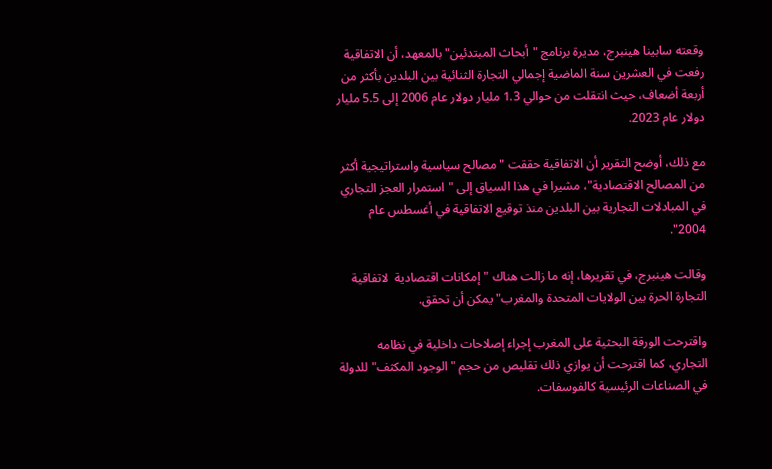وقعته سابينا هينبرج، مديرة برنامج "أبحاث المبتدئين" بالمعهد، أن الاتفاقية رفعت في العشرين سنة الماضية إجمالي التجارة الثنائية بين البلدين بأكثر من أربعة أضعاف، حيث انتقلت من حوالي 1.3 مليار دولار عام 2006 إلى 5.5 مليار دولار عام 2023.

مع ذلك، أوضح التقرير أن الاتفاقية حققت "مصالح سياسية واستراتيجية أكثر من المصالح الاقتصادية"، مشيرا في هذا السياق إلى "استمرار العجز التجاري في المبادلات التجارية بين البلدين منذ توقيع الاتفاقية في أغسطس عام 2004".

وقالت هينبرج، في تقريرها، إنه ما زالت هناك "إمكانات اقتصادية  لاتفاقية التجارة الحرة بين الولايات المتحدة والمغرب" يمكن أن تحقق.

واقترحت الورقة البحثية على المغرب إجراء إصلاحات داخلية في نظامه التجاري، كما اقترحت أن يوازي ذلك تقليص من حجم "الوجود المكثف" للدولة في الصناعات الرئيسية كالفوسفات.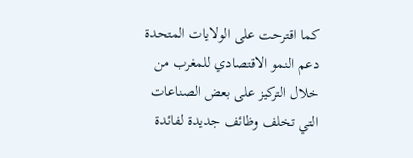كما اقترحت على الولايات المتحدة دعم النمو الاقتصادي للمغرب من خلال التركيز على بعض الصناعات التي تخلف وظائف جديدة لفائدة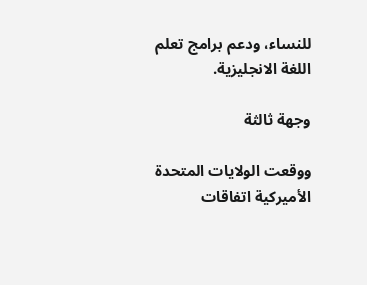للنساء، ودعم برامج تعلم اللغة الانجليزية.

وجهة ثالثة

ووقعت الولايات المتحدة الأميركية اتفاقات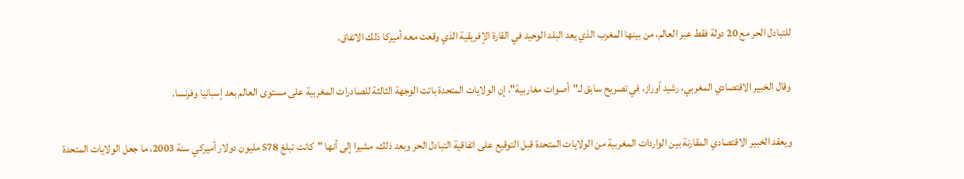للتبادل الحر مع 20 دولة فقط عبر العالم، من بينها المغرب الذي يعد البلد الوحيد في القارة الإفريقية الذي وقعت معه أميركا ذلك الاتفاق.

وقال الخبير الاقتصادي المغربي، رشيد أوراز، في تصريح سابق لـ"أصوات مغاربية"، إن الولايات المتحدة باتت الوجهة الثالثة للصادرات المغربية على مستوى العالم بعد إسبانيا وفرنسا.

ويعقد الخبير الاقتصادي المقارنة بين الواردات المغربية من الولايات المتحدة قبل التوقيع على اتفاقية التبادل الحر وبعد ذلك، مشيرا إلى أنها "كانت تبلغ 578 مليون دولار أميركي سنة 2003، ما جعل الولايات المتحدة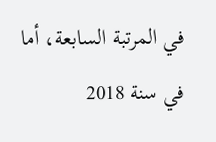في المرتبة السابعة، أما في سنة 2018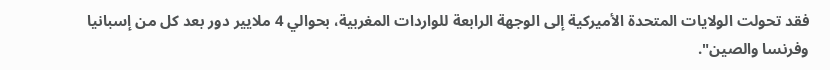فقد تحولت الولايات المتحدة الأميركية إلى الوجهة الرابعة للواردات المغربية، بحوالي 4 ملايير دور بعد كل من إسبانيا وفرنسا والصين".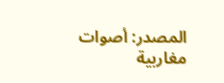المصدر: أصوات مغاربية